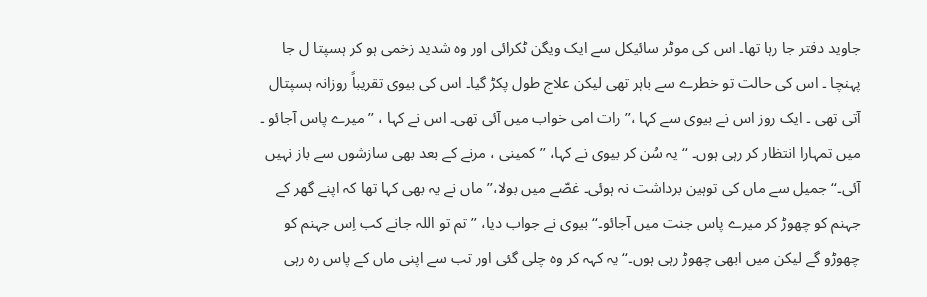جاوید دفتر جا رہا تھا۔ اس کی موٹر سائیکل سے ایک ویگن ٹکرائی اور وہ شدید زخمی ہو کر ہسپتا ل جا پہنچا ۔ اس کی حالت تو خطرے سے باہر تھی لیکن علاج طول پکڑ گیا۔ اس کی بیوی تقریباً روزانہ ہسپتال آتی تھی ۔ ایک روز اس نے بیوی سے کہا ،’’رات امی خواب میں آئی تھی۔ اس نے کہا ، ’’ میرے پاس آجائو ۔ میں تمہارا انتظار کر رہی ہوں۔ ‘‘ یہ سُن کر بیوی نے کہا، ’’کمینی ، مرنے کے بعد بھی سازشوں سے باز نہیں آئی۔‘‘ جمیل سے ماں کی توہین برداشت نہ ہوئی۔ غصّے میں بولا،’’ماں نے یہ بھی کہا تھا کہ اپنے گھر کے جہنم کو چھوڑ کر میرے پاس جنت میں آجائو۔‘‘ بیوی نے جواب دیا، ’’تم تو اللہ جانے کب اِس جہنم کو چھوڑو گے لیکن میں ابھی چھوڑ رہی ہوں۔‘‘ یہ کہہ کر وہ چلی گئی اور تب سے اپنی ماں کے پاس رہ رہی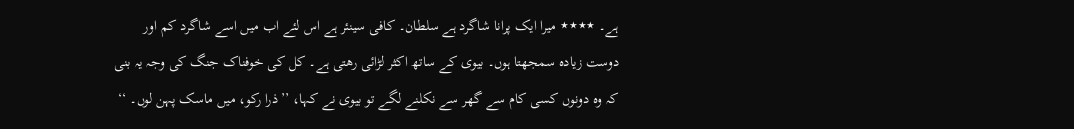ہے۔ ٭٭٭٭ میرا ایک پرانا شاگرد ہے سلطان۔ کافی سینئر ہے اس لئے اب میں اسے شاگرد کم اور دوست زیادہ سمجھتا ہوں۔ بیوی کے ساتھ اکثر لڑائی رھتی ہے۔ کل کی خوفناک جنگ کی وجہ یہ بنی کہ وہ دونوں کسی کام سے گھر سے نکلنے لگے تو بیوی نے کہا، ’’ذرا رکو، میں ماسک پہن لوں۔ ‘‘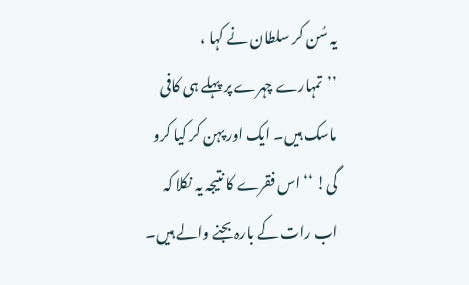یہ سُن کر سلطان نے کہا ، ’’تمہارے چہرے پر پہلے ہی کافی ماسک ہیں۔ ایک اور پہن کر کیا کرو گی! ‘‘ اس فقرے کا نتیجہ یہ نکلا کہ اب رات کے بارہ بجنے والے ہیں۔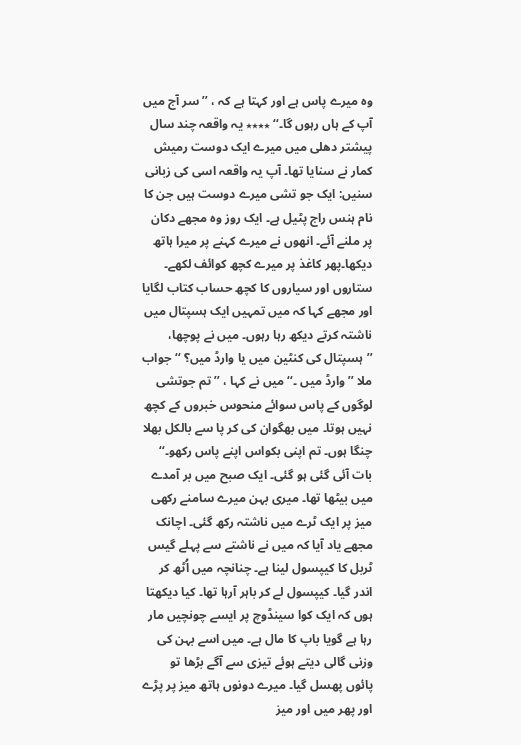وہ میرے پاس ہے اور کہتا ہے کہ ، ’’سر آج میں آپ کے ہاں رہوں گا۔‘‘ ٭٭٭٭ یہ واقعہ چند سال پیشتر دھلی میں میرے ایک دوست رمیش کمار نے سنایا تھا۔ آپ یہ واقعہ اسی کی زبانی سنیں: ایک جو تشی میرے دوست ہیں جن کا نام ہنس راج پٹیل ہے۔ ایک روز وہ مجھے دکان پر ملنے آئے۔ انھوں نے میرے کہنے پر میرا ہاتھ دیکھا۔پھر کاغذ پر میرے کچھ کوائف لکھے۔ ستاروں اور سیاروں کا کچھ حساب کتاب لگایا اور مجھے کہا کہ میں تمہیں ایک ہسپتال میں ناشتہ کرتے دیکھ رہا رہوں۔ میں نے پوچھا، ’’ہسپتال کی کنٹین میں یا وارڈ میں؟ ‘‘ جواب ملا ’’وارڈ میں ۔‘‘ میں نے کہا ، ’’تم جوتشی لوگوں کے پاس سوائے منحوس خبروں کے کچھ نہیں ہوتا۔ میں بھگوان کی کر پا سے بالکل بھلا چنگا ہوں۔ تم اپنی بکواس اپنے پاس رکھو۔‘‘ بات آئی گئی ہو گئی۔ ایک صبح میں بر آمدے میں بیٹھا تھا۔ میری بہن میرے سامنے رکھی میز پر ایک ٹرے میں ناشتہ رکھ گئی۔ اچانک مجھے یاد آیا کہ میں نے ناشتے سے پہلے گیس ٹربل کا کیپسول لینا ہے۔ چنانچہ میں اُٹھ کر اندر گیا۔ کیپسول لے کر باہر آرہا تھا۔ کیا دیکھتا ہوں کہ ایک کوا سینڈوچ پر ایسے چونچیں مار رہا ہے گویا باپ کا مال ہے۔ میں اسے بہن کی وزنی گالی دیتے ہوئے تیزی سے آگے بڑھا تو پائوں پھسل گیا۔ میرے دونوں ہاتھ میز پر پڑے اور پھر میں اور میز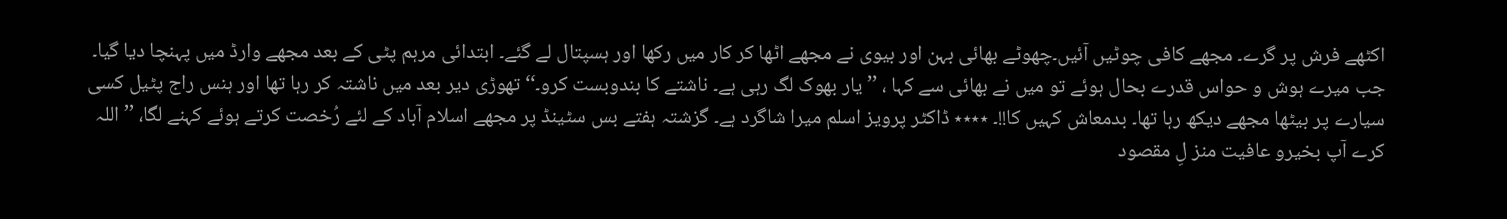اکٹھے فرش پر گرے۔ مجھے کافی چوٹیں آئیں۔چھوٹے بھائی بہن اور بیوی نے مجھے اٹھا کر کار میں رکھا اور ہسپتال لے گئے۔ ابتدائی مرہم پٹی کے بعد مجھے وارڈ میں پہنچا دیا گیا۔ جب میرے ہوش و حواس قدرے بحال ہوئے تو میں نے بھائی سے کہا ، ’’یار بھوک لگ رہی ہے۔ ناشتے کا بندوبست کرو۔‘‘ تھوڑی دیر بعد میں ناشتہ کر رہا تھا اور ہنس راج پٹیل کسی سیارے پر بیٹھا مجھے دیکھ رہا تھا۔ بدمعاش کہیں کا!!۔ ٭٭٭٭ ڈاکٹر پرویز اسلم میرا شاگرد ہے۔ گزشتہ ہفتے بس سٹینڈ پر مجھے اسلام آباد کے لئے رُخصت کرتے ہوئے کہنے لگا، ’’ اللہ کرے آپ بخیرو عافیت منز لِ مقصود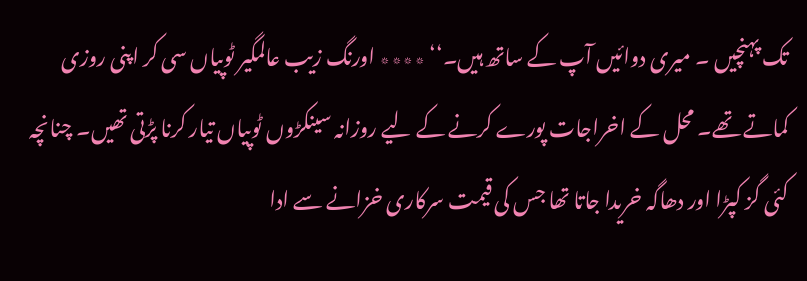تک پہنچیں ۔ میری دوائیں آپ کے ساتھ ہیں۔‘‘ ٭٭٭٭ اورنگ زیب عالمگیر ٹوپیاں سی کر اپنی روزی کماتے تھے۔ محل کے اخراجات پورے کرنے کے لیے روزانہ سینکڑوں ٹوپیاں تیار کرنا پڑتی تھیں۔ چنانچہ کئی گز کپڑا اور دھاگہ خریدا جاتا تھا جس کی قیمت سرکاری خزانے سے ادا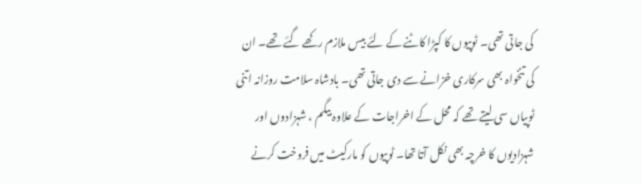کی جاتی تھی۔ ٹوپیوں کا کپڑا کاٹنے کے لئے بیس ملازم رکھے گئے تھے۔ ان کی تنخواہ بھی سرکاری خزانے سے دی جاتی تھی۔ بادشاہ سلامت روزانہ اتنی ٹوپیاں سی لیتے تھے کہ محل کے اخراجات کے علاوہ بیگم ، شہزادوں اور شہزادیوں کا خرچہ بھی نکل آتا تھا۔ ٹوپیوں کو مارکیٹ میں فروخت کرنے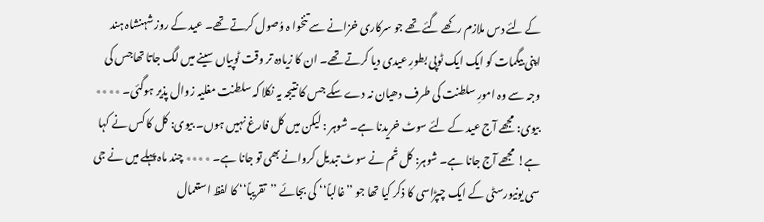کے لئے دس ملازم رکھے گئے تھے جو سرکاری خزانے سے تنخوا ہ وُصول کرتے تھے۔ عید کے روز شہنشاہ ہند اپنی بیگمات کو ایک ایک ٹوپی بطورِ عیدی دیا کرتے تھے۔ ان کا زیادہ تر وقت ٹوپیاں سینے میں لگ جاتا تھاجس کی وجہ سے وہ امورِ سلطنت کی طرف دھیان نہ دے سکے جس کا نتیجہ یہ نکلا کہ سلطنت مغلیہ زوال پذیر ہوگئی۔ ٭٭٭٭ بیوی: مجھے آج عید کے لئے سوٹ خریدنا ہے۔ شوہر : لیکن میں کل فارغ نہیں ہوں۔ بیوی: کل کا کس نے کہا ہے! مجھے آج جانا ہے۔ شوہر: کل تُم نے سوٹ تبدیل کروانے بھی تو جانا ہے۔ ٭٭٭٭ چند ماہ پہلے میں نے جی سی یونیورسٹی کے ایک چپڑاسی کا ذکر کیا تھا جو ’’غالباً‘‘ کی بجائے ’’تقریباً‘‘ کا لفظ استعمال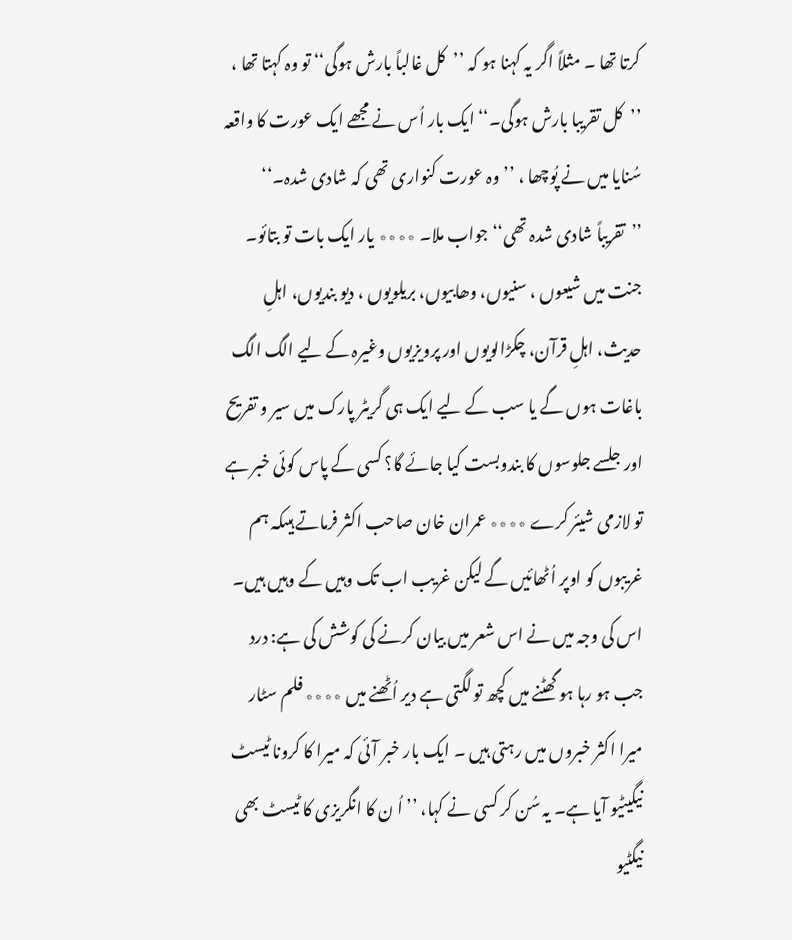کرتا تھا ۔ مثلاً اگر یہ کہنا ہو کہ ’’کل غالباً بارش ہوگی‘‘ تو وہ کہتا تھا ، ’’کل تقریبا بارش ہوگی۔‘‘ ایک بار اُس نے مجھے ایک عورت کا واقعہ سُنایا میں نے پُوچھا ، ’’وہ عورت کنواری تھی کہ شادی شدہ۔‘‘ ’’تقریباً شادی شدہ تھی‘‘ جواب ملا۔ ٭٭٭٭ یار ایک بات تو بتائو۔ جنت میں شیعوں ، سنیوں، وھابیوں، بریلویوں ، دیو بندیوں، اہلِ حدیث، اہلِ قرآن، چکڑالویوں اور پرویزیوں وغیرہ کے لیے الگ الگ باغات ہوں گے یا سب کے لیے ایک ہی گریٹر پارک میں سیر و تفریح اور جلسے جلوسوں کا بندوبست کیا جائے گا؟ کسی کے پاس کوئی خبر ہے تو لازمی شیئر کرے ٭٭٭٭ عمران خان صاحب اکثر فرماتے ہیںکہ ہم غریبوں کو اوپر اُٹھائیں گے لیکن غریب اب تک وہیں کے وہیں ہیں۔ اس کی وجہ میں نے اس شعر میں بیان کرنے کی کوشش کی ہے: درد جب ہو رہا ہو گھٹنے میں کچھ تو لگتی ہے دیر اُٹھنے میں ٭٭٭٭ فلم سٹار میرا اکثر خبروں میں رہتی ہیں ۔ ایک بار خبر آئی کہ میرا کا کرونا ٹیسٹ نیگیٹیو آیا ہے۔ یہ سُن کر کسی نے کہا، ’’ اُ ن کا انگریزی کا ٹیسٹ بھی نیگٹیو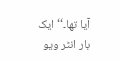آیا تھا۔‘‘ ایک بار انٹر ویو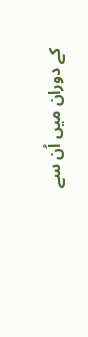کے دوران میں اُن سے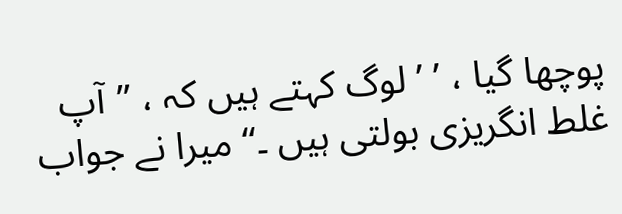پوچھا گیا ، ’ ’ لوگ کہتے ہیں کہ ، ’’آپ غلط انگریزی بولتی ہیں ۔‘‘ میرا نے جواب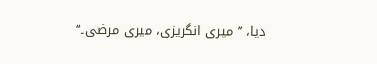دیا، ’’ میری انگریزی، میری مرضی۔‘‘